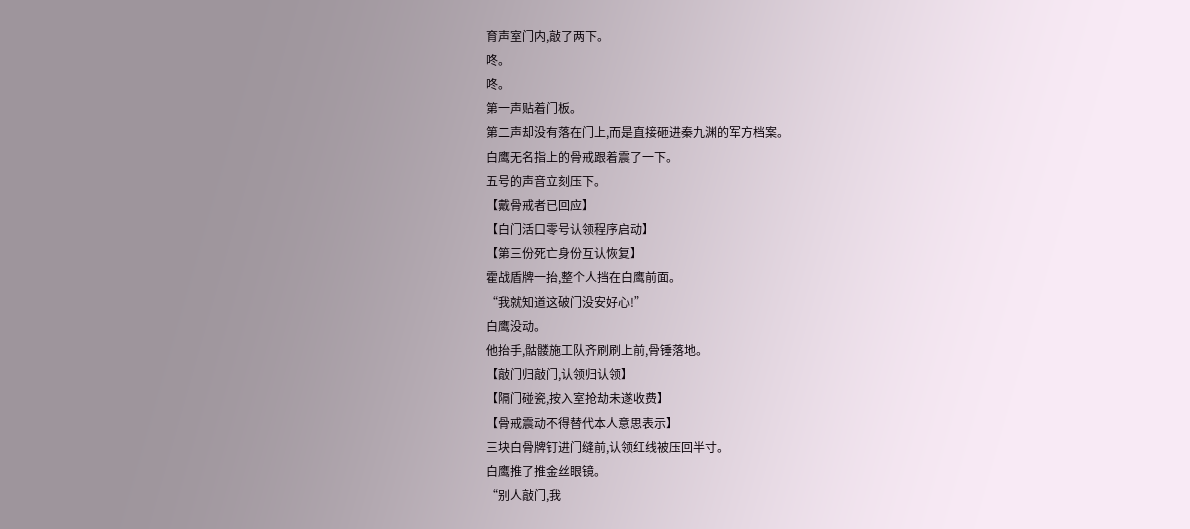育声室门内,敲了两下。
咚。
咚。
第一声贴着门板。
第二声却没有落在门上,而是直接砸进秦九渊的军方档案。
白鹰无名指上的骨戒跟着震了一下。
五号的声音立刻压下。
【戴骨戒者已回应】
【白门活口零号认领程序启动】
【第三份死亡身份互认恢复】
霍战盾牌一抬,整个人挡在白鹰前面。
“我就知道这破门没安好心!”
白鹰没动。
他抬手,骷髅施工队齐刷刷上前,骨锤落地。
【敲门归敲门,认领归认领】
【隔门碰瓷,按入室抢劫未遂收费】
【骨戒震动不得替代本人意思表示】
三块白骨牌钉进门缝前,认领红线被压回半寸。
白鹰推了推金丝眼镜。
“别人敲门,我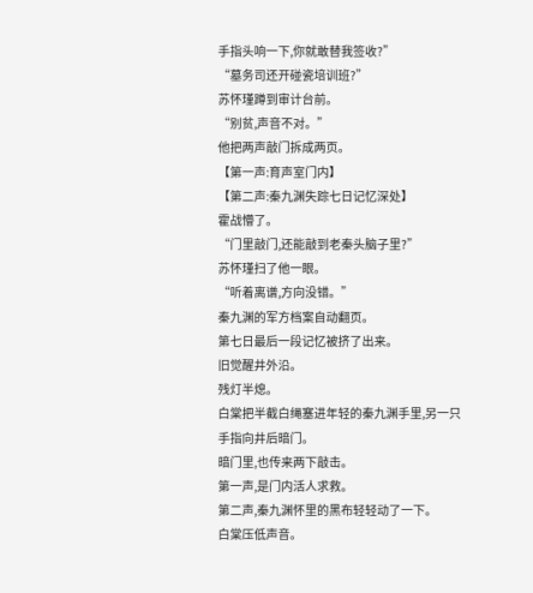手指头响一下,你就敢替我签收?”
“墓务司还开碰瓷培训班?”
苏怀瑾蹲到审计台前。
“别贫,声音不对。”
他把两声敲门拆成两页。
【第一声:育声室门内】
【第二声:秦九渊失踪七日记忆深处】
霍战懵了。
“门里敲门,还能敲到老秦头脑子里?”
苏怀瑾扫了他一眼。
“听着离谱,方向没错。”
秦九渊的军方档案自动翻页。
第七日最后一段记忆被挤了出来。
旧觉醒井外沿。
残灯半熄。
白棠把半截白绳塞进年轻的秦九渊手里,另一只手指向井后暗门。
暗门里,也传来两下敲击。
第一声,是门内活人求救。
第二声,秦九渊怀里的黑布轻轻动了一下。
白棠压低声音。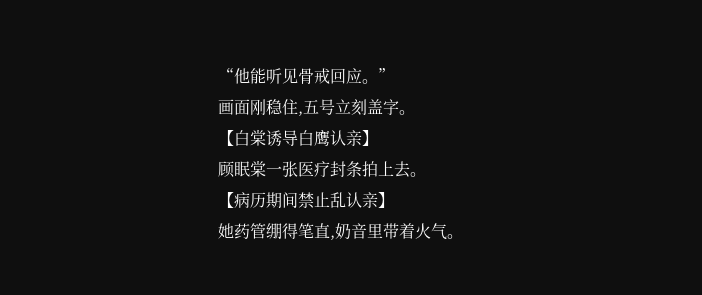“他能听见骨戒回应。”
画面刚稳住,五号立刻盖字。
【白棠诱导白鹰认亲】
顾眠棠一张医疗封条拍上去。
【病历期间禁止乱认亲】
她药管绷得笔直,奶音里带着火气。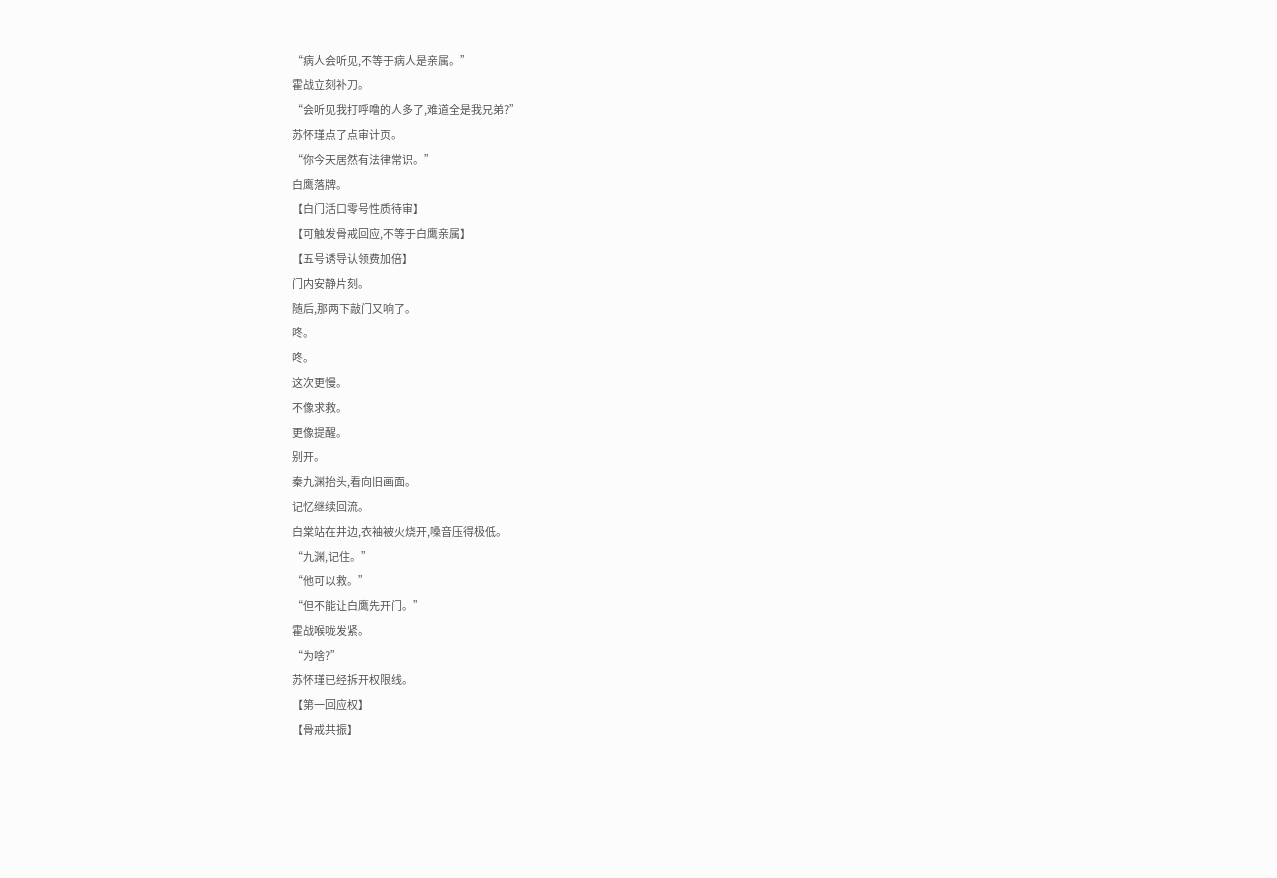“病人会听见,不等于病人是亲属。”
霍战立刻补刀。
“会听见我打呼噜的人多了,难道全是我兄弟?”
苏怀瑾点了点审计页。
“你今天居然有法律常识。”
白鹰落牌。
【白门活口零号性质待审】
【可触发骨戒回应,不等于白鹰亲属】
【五号诱导认领费加倍】
门内安静片刻。
随后,那两下敲门又响了。
咚。
咚。
这次更慢。
不像求救。
更像提醒。
别开。
秦九渊抬头,看向旧画面。
记忆继续回流。
白棠站在井边,衣袖被火烧开,嗓音压得极低。
“九渊,记住。”
“他可以救。”
“但不能让白鹰先开门。”
霍战喉咙发紧。
“为啥?”
苏怀瑾已经拆开权限线。
【第一回应权】
【骨戒共振】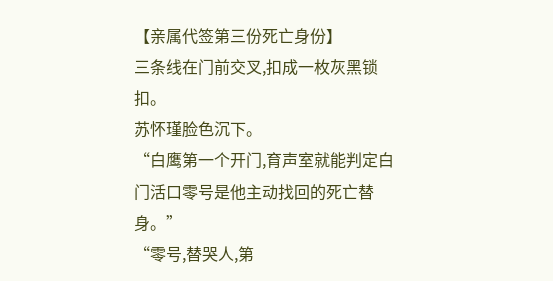【亲属代签第三份死亡身份】
三条线在门前交叉,扣成一枚灰黑锁扣。
苏怀瑾脸色沉下。
“白鹰第一个开门,育声室就能判定白门活口零号是他主动找回的死亡替身。”
“零号,替哭人,第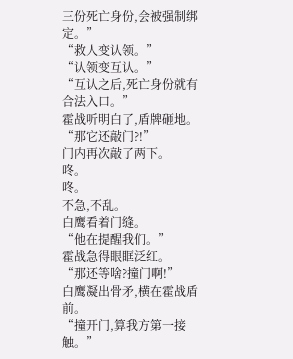三份死亡身份,会被强制绑定。”
“救人变认领。”
“认领变互认。”
“互认之后,死亡身份就有合法入口。”
霍战听明白了,盾牌砸地。
“那它还敲门?!”
门内再次敲了两下。
咚。
咚。
不急,不乱。
白鹰看着门缝。
“他在提醒我们。”
霍战急得眼眶泛红。
“那还等啥?撞门啊!”
白鹰凝出骨矛,横在霍战盾前。
“撞开门,算我方第一接触。”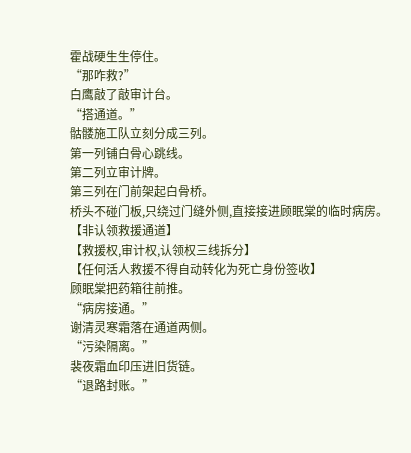霍战硬生生停住。
“那咋救?”
白鹰敲了敲审计台。
“搭通道。”
骷髅施工队立刻分成三列。
第一列铺白骨心跳线。
第二列立审计牌。
第三列在门前架起白骨桥。
桥头不碰门板,只绕过门缝外侧,直接接进顾眠棠的临时病房。
【非认领救援通道】
【救援权,审计权,认领权三线拆分】
【任何活人救援不得自动转化为死亡身份签收】
顾眠棠把药箱往前推。
“病房接通。”
谢清灵寒霜落在通道两侧。
“污染隔离。”
裴夜霜血印压进旧货链。
“退路封账。”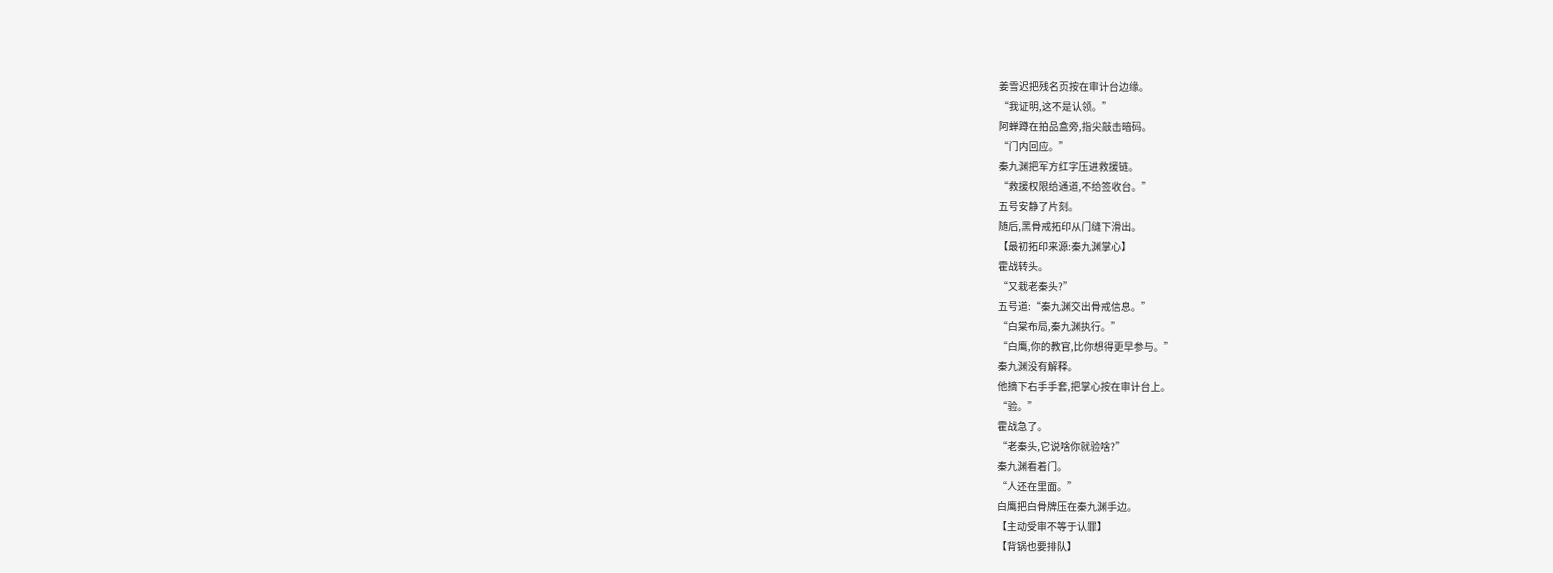姜雪迟把残名页按在审计台边缘。
“我证明,这不是认领。”
阿蝉蹲在拍品盒旁,指尖敲击暗码。
“门内回应。”
秦九渊把军方红字压进救援链。
“救援权限给通道,不给签收台。”
五号安静了片刻。
随后,黑骨戒拓印从门缝下滑出。
【最初拓印来源:秦九渊掌心】
霍战转头。
“又栽老秦头?”
五号道:“秦九渊交出骨戒信息。”
“白棠布局,秦九渊执行。”
“白鹰,你的教官,比你想得更早参与。”
秦九渊没有解释。
他摘下右手手套,把掌心按在审计台上。
“验。”
霍战急了。
“老秦头,它说啥你就验啥?”
秦九渊看着门。
“人还在里面。”
白鹰把白骨牌压在秦九渊手边。
【主动受审不等于认罪】
【背锅也要排队】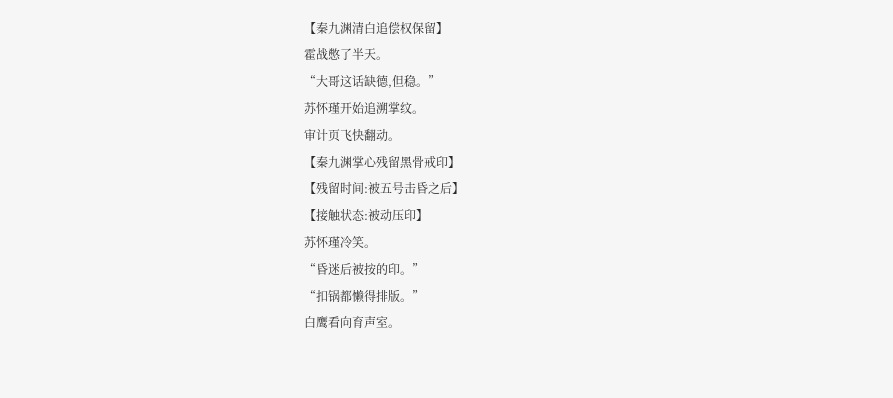【秦九渊清白追偿权保留】
霍战憋了半天。
“大哥这话缺德,但稳。”
苏怀瑾开始追溯掌纹。
审计页飞快翻动。
【秦九渊掌心残留黑骨戒印】
【残留时间:被五号击昏之后】
【接触状态:被动压印】
苏怀瑾冷笑。
“昏迷后被按的印。”
“扣锅都懒得排版。”
白鹰看向育声室。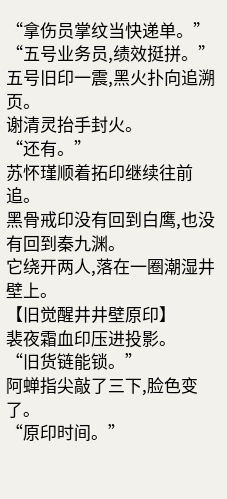“拿伤员掌纹当快递单。”
“五号业务员,绩效挺拼。”
五号旧印一震,黑火扑向追溯页。
谢清灵抬手封火。
“还有。”
苏怀瑾顺着拓印继续往前追。
黑骨戒印没有回到白鹰,也没有回到秦九渊。
它绕开两人,落在一圈潮湿井壁上。
【旧觉醒井井壁原印】
裴夜霜血印压进投影。
“旧货链能锁。”
阿蝉指尖敲了三下,脸色变了。
“原印时间。”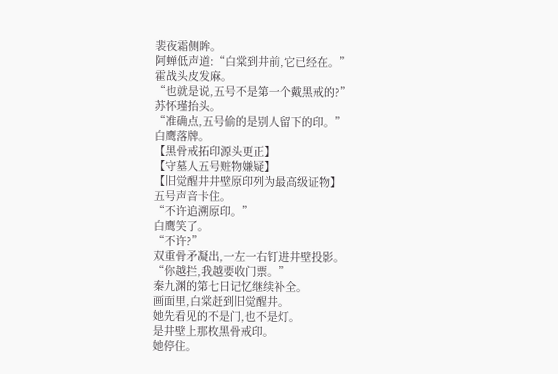裴夜霜侧眸。
阿蝉低声道:“白棠到井前,它已经在。”
霍战头皮发麻。
“也就是说,五号不是第一个戴黑戒的?”
苏怀瑾抬头。
“准确点,五号偷的是别人留下的印。”
白鹰落牌。
【黑骨戒拓印源头更正】
【守墓人五号赃物嫌疑】
【旧觉醒井井壁原印列为最高级证物】
五号声音卡住。
“不许追溯原印。”
白鹰笑了。
“不许?”
双重骨矛凝出,一左一右钉进井壁投影。
“你越拦,我越要收门票。”
秦九渊的第七日记忆继续补全。
画面里,白棠赶到旧觉醒井。
她先看见的不是门,也不是灯。
是井壁上那枚黑骨戒印。
她停住。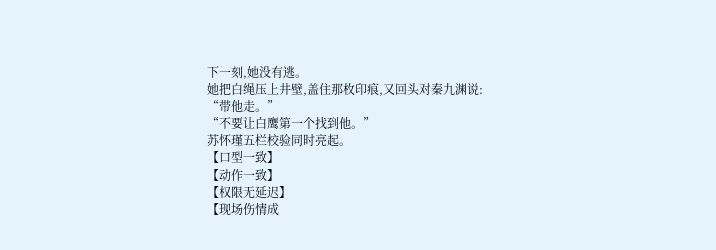下一刻,她没有逃。
她把白绳压上井壁,盖住那枚印痕,又回头对秦九渊说:
“带他走。”
“不要让白鹰第一个找到他。”
苏怀瑾五栏校验同时亮起。
【口型一致】
【动作一致】
【权限无延迟】
【现场伤情成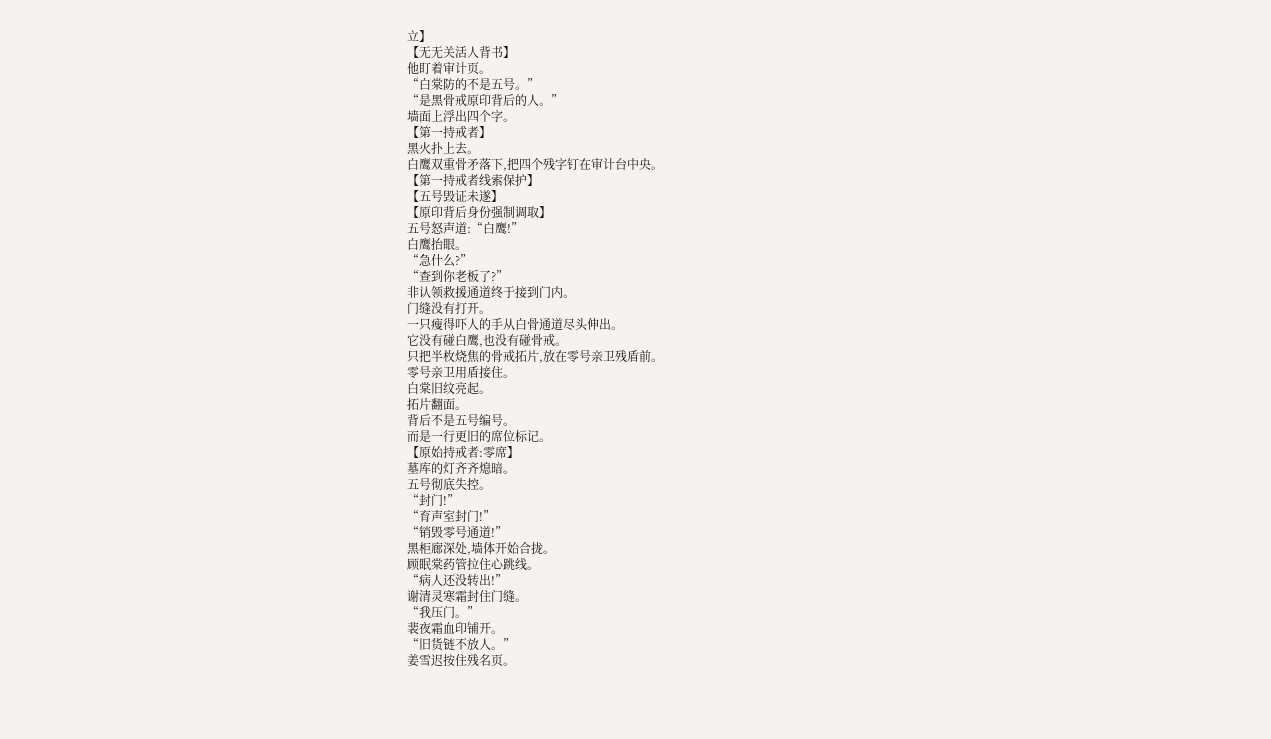立】
【无无关活人背书】
他盯着审计页。
“白棠防的不是五号。”
“是黑骨戒原印背后的人。”
墙面上浮出四个字。
【第一持戒者】
黑火扑上去。
白鹰双重骨矛落下,把四个残字钉在审计台中央。
【第一持戒者线索保护】
【五号毁证未遂】
【原印背后身份强制调取】
五号怒声道:“白鹰!”
白鹰抬眼。
“急什么?”
“查到你老板了?”
非认领救援通道终于接到门内。
门缝没有打开。
一只瘦得吓人的手从白骨通道尽头伸出。
它没有碰白鹰,也没有碰骨戒。
只把半枚烧焦的骨戒拓片,放在零号亲卫残盾前。
零号亲卫用盾接住。
白棠旧纹亮起。
拓片翻面。
背后不是五号编号。
而是一行更旧的席位标记。
【原始持戒者:零席】
墓库的灯齐齐熄暗。
五号彻底失控。
“封门!”
“育声室封门!”
“销毁零号通道!”
黑柜廊深处,墙体开始合拢。
顾眠棠药管拉住心跳线。
“病人还没转出!”
谢清灵寒霜封住门缝。
“我压门。”
裴夜霜血印铺开。
“旧货链不放人。”
姜雪迟按住残名页。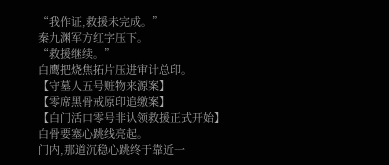“我作证,救援未完成。”
秦九渊军方红字压下。
“救援继续。”
白鹰把烧焦拓片压进审计总印。
【守墓人五号赃物来源案】
【零席黑骨戒原印追缴案】
【白门活口零号非认领救援正式开始】
白骨要塞心跳线亮起。
门内,那道沉稳心跳终于靠近一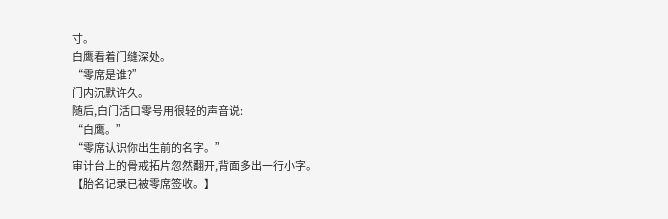寸。
白鹰看着门缝深处。
“零席是谁?”
门内沉默许久。
随后,白门活口零号用很轻的声音说:
“白鹰。”
“零席认识你出生前的名字。”
审计台上的骨戒拓片忽然翻开,背面多出一行小字。
【胎名记录已被零席签收。】